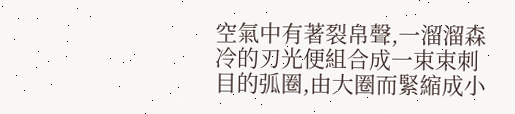空氣中有著裂帛聲,一溜溜森冷的刃光便組合成一束束刺目的弧圈,由大圈而緊縮成小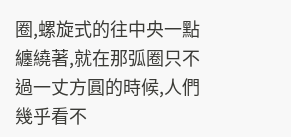圈,螺旋式的往中央一點纏繞著,就在那弧圈只不過一丈方圓的時候,人們幾乎看不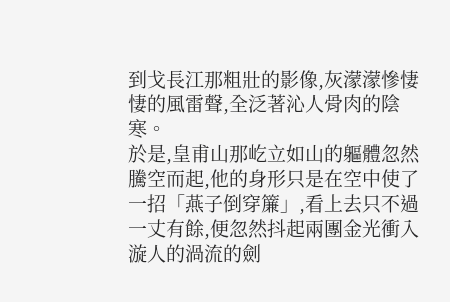到戈長江那粗壯的影像,灰濛濛慘悽悽的風雷聲,全泛著沁人骨肉的陰寒。
於是,皇甫山那屹立如山的軀體忽然騰空而起,他的身形只是在空中使了一招「燕子倒穿簾」,看上去只不過一丈有餘,便忽然抖起兩團金光衝入漩人的渦流的劍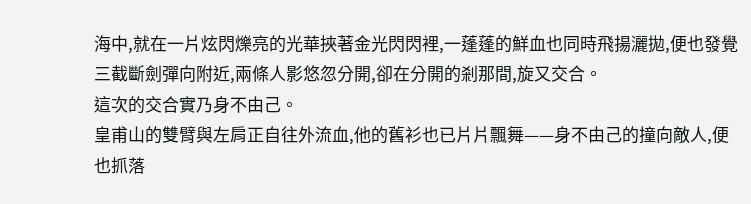海中,就在一片炫閃爍亮的光華挾著金光閃閃裡,一蓬蓬的鮮血也同時飛揚灑拋,便也發覺三截斷劍彈向附近,兩條人影悠忽分開,卻在分開的剎那間,旋又交合。
這次的交合實乃身不由己。
皇甫山的雙臂與左肩正自往外流血,他的舊衫也已片片飄舞——身不由己的撞向敵人,便也抓落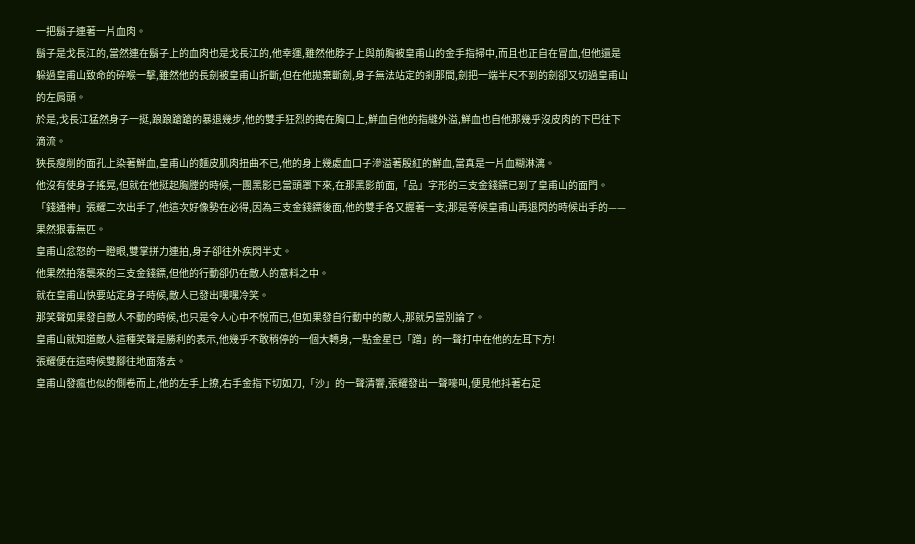一把鬍子連著一片血肉。
鬍子是戈長江的,當然連在鬍子上的血肉也是戈長江的,他幸運,雖然他脖子上與前胸被皇甫山的金手指掃中,而且也正自在冒血,但他還是躲過皇甫山致命的碎喉一擊,雖然他的長劍被皇甫山折斷,但在他拋棄斷劍,身子無法站定的剎那間,劍把一端半尺不到的劍卻又切過皇甫山的左肩頭。
於是,戈長江猛然身子一挺,踉踉蹌蹌的暴退幾步,他的雙手狂烈的搗在胸口上,鮮血自他的指縫外溢,鮮血也自他那幾乎沒皮肉的下巴往下滴流。
狹長瘦削的面孔上染著鮮血,皇甫山的麵皮肌肉扭曲不已,他的身上幾處血口子滲溢著殷紅的鮮血,當真是一片血糊淋漓。
他沒有使身子搖晃,但就在他挺起胸膛的時候,一團黑影已當頭罩下來,在那黑影前面,「品」字形的三支金錢鏢已到了皇甫山的面門。
「錢通神」張耀二次出手了,他這次好像勢在必得,因為三支金錢鏢後面,他的雙手各又握著一支;那是等候皇甫山再退閃的時候出手的——果然狠毒無匹。
皇甫山忿怒的一瞪眼,雙掌拼力連拍,身子卻往外疾閃半丈。
他果然拍落襲來的三支金錢鏢,但他的行動卻仍在敵人的意料之中。
就在皇甫山快要站定身子時候,敵人已發出嘿嘿冷笑。
那笑聲如果發自敵人不動的時候,也只是令人心中不悅而已,但如果發自行動中的敵人,那就另當別論了。
皇甫山就知道敵人這種笑聲是勝利的表示,他幾乎不敢稍停的一個大轉身,一點金星已「蹭」的一聲打中在他的左耳下方!
張耀便在這時候雙腳往地面落去。
皇甫山發瘋也似的側卷而上,他的左手上撩,右手金指下切如刀,「沙」的一聲清響,張耀發出一聲嚎叫,便見他抖著右足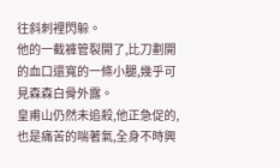往斜刺裡閃躲。
他的一截褲管裂開了,比刀劃開的血口還寬的一條小腿,幾乎可見森森白骨外露。
皇甫山仍然未追殺,他正急促的,也是痛苦的喘著氣,全身不時興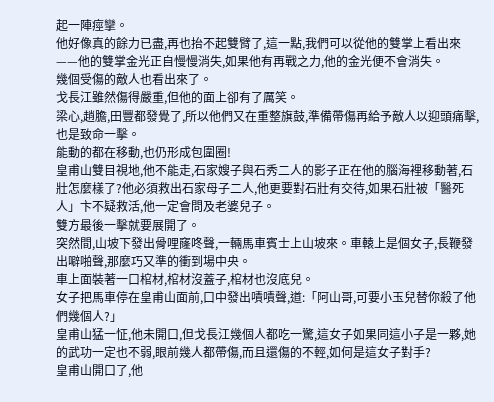起一陣痙攣。
他好像真的餘力已盡,再也抬不起雙臂了,這一點,我們可以從他的雙掌上看出來——他的雙掌金光正自慢慢消失,如果他有再戰之力,他的金光便不會消失。
幾個受傷的敵人也看出來了。
戈長江雖然傷得嚴重,但他的面上卻有了厲笑。
梁心,趙膽,田豐都發覺了,所以他們又在重整旗鼓,準備帶傷再給予敵人以迎頭痛擊,也是致命一擊。
能動的都在移動,也仍形成包圍圈!
皇甫山雙目視地,他不能走,石家嫂子與石秀二人的影子正在他的腦海裡移動著,石壯怎麼樣了?他必須救出石家母子二人,他更要對石壯有交待,如果石壯被「醫死人」卞不疑救活,他一定會問及老婆兒子。
雙方最後一擊就要展開了。
突然間,山坡下發出骨哩窿咚聲,一輛馬車賓士上山坡來。車轅上是個女子,長鞭發出噼啪聲,那麼巧又準的衝到場中央。
車上面裝著一口棺材,棺材沒蓋子,棺材也沒底兒。
女子把馬車停在皇甫山面前,口中發出嘖嘖聲,道:「阿山哥,可要小玉兒替你殺了他們幾個人?」
皇甫山猛一怔,他未開口,但戈長江幾個人都吃一驚,這女子如果同這小子是一夥,她的武功一定也不弱,眼前幾人都帶傷,而且還傷的不輕,如何是這女子對手?
皇甫山開口了,他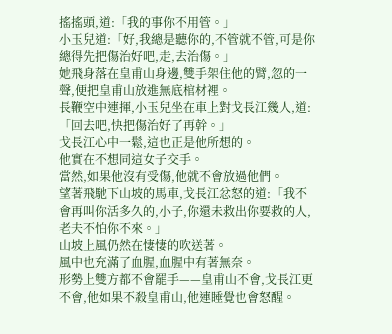搖搖頭,道:「我的事你不用管。」
小玉兒道:「好,我總是聽你的,不管就不管,可是你總得先把傷治好吧,走,去治傷。」
她飛身落在皇甫山身邊,雙手架住他的臂,忽的一聲,便把皇甫山放進無底棺材裡。
長鞭空中連揮,小玉兒坐在車上對戈長江幾人,道:「回去吧,快把傷治好了再幹。」
戈長江心中一鬆,這也正是他所想的。
他實在不想同這女子交手。
當然,如果他沒有受傷,他就不會放過他們。
望著飛馳下山坡的馬車,戈長江忿怒的道:「我不會再叫你活多久的,小子,你還未救出你要救的人,老夫不怕你不來。」
山坡上風仍然在悽悽的吹送著。
風中也充滿了血腥,血腥中有著無奈。
形勢上雙方都不會罷手——皇甫山不會,戈長江更不會,他如果不殺皇甫山,他連睡覺也會怒醒。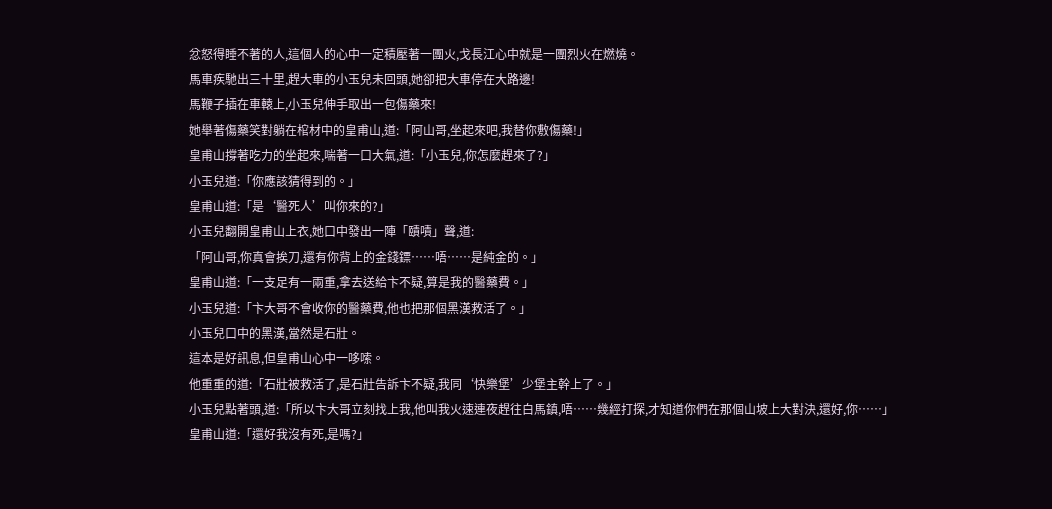忿怒得睡不著的人,這個人的心中一定積壓著一團火,戈長江心中就是一團烈火在燃燒。
馬車疾馳出三十里,趕大車的小玉兒未回頭,她卻把大車停在大路邊!
馬鞭子插在車轅上,小玉兒伸手取出一包傷藥來!
她舉著傷藥笑對躺在棺材中的皇甫山,道:「阿山哥,坐起來吧,我替你敷傷藥!」
皇甫山撐著吃力的坐起來,喘著一口大氣,道:「小玉兒,你怎麼趕來了?」
小玉兒道:「你應該猜得到的。」
皇甫山道:「是‘醫死人’叫你來的?」
小玉兒翻開皇甫山上衣,她口中發出一陣「賾嘖」聲,道:
「阿山哥,你真會挨刀,還有你背上的金錢鏢……唔……是純金的。」
皇甫山道:「一支足有一兩重,拿去送給卞不疑,算是我的醫藥費。」
小玉兒道:「卞大哥不會收你的醫藥費,他也把那個黑漢救活了。」
小玉兒口中的黑漢,當然是石壯。
這本是好訊息,但皇甫山心中一哆嗦。
他重重的道:「石壯被救活了,是石壯告訴卞不疑,我同‘快樂堡’少堡主幹上了。」
小玉兒點著頭,道:「所以卞大哥立刻找上我,他叫我火速連夜趕往白馬鎮,唔……幾經打探,才知道你們在那個山坡上大對決,還好,你……」
皇甫山道:「還好我沒有死,是嗎?」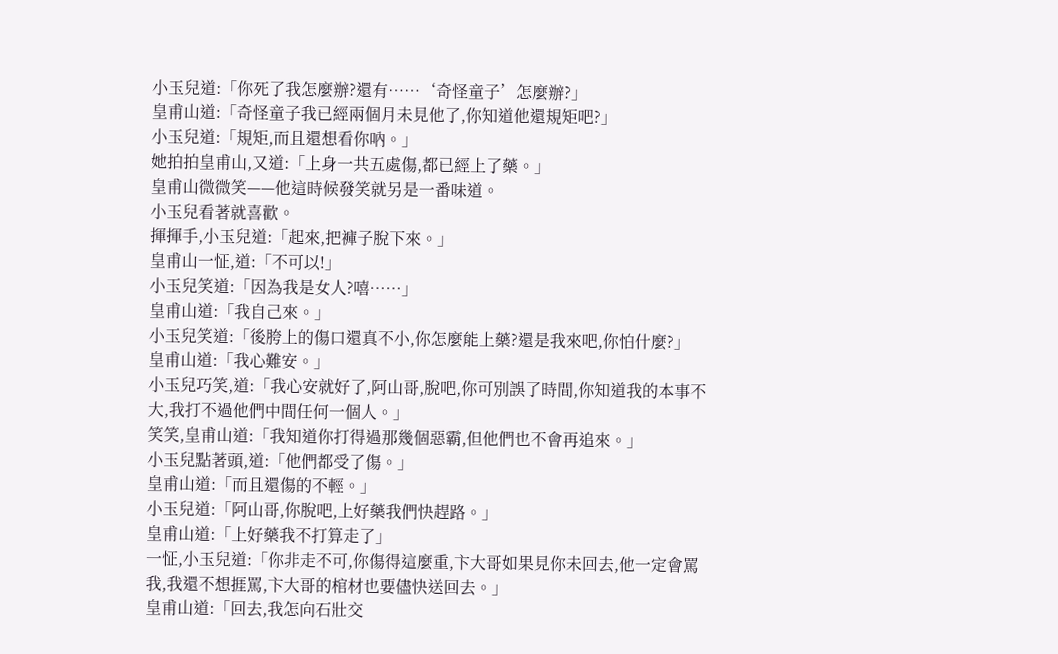小玉兒道:「你死了我怎麼辦?還有……‘奇怪童子’怎麼辦?」
皇甫山道:「奇怪童子我已經兩個月未見他了,你知道他還規矩吧?」
小玉兒道:「規矩,而且還想看你吶。」
她拍拍皇甫山,又道:「上身一共五處傷,都已經上了藥。」
皇甫山微微笑——他這時候發笑就另是一番味道。
小玉兒看著就喜歡。
揮揮手,小玉兒道:「起來,把褲子脫下來。」
皇甫山一怔,道:「不可以!」
小玉兒笑道:「因為我是女人?嘻……」
皇甫山道:「我自己來。」
小玉兒笑道:「後胯上的傷口還真不小,你怎麼能上藥?還是我來吧,你怕什麼?」
皇甫山道:「我心難安。」
小玉兒巧笑,道:「我心安就好了,阿山哥,脫吧,你可別誤了時間,你知道我的本事不大,我打不過他們中間任何一個人。」
笑笑,皇甫山道:「我知道你打得過那幾個惡霸,但他們也不會再追來。」
小玉兒點著頭,道:「他們都受了傷。」
皇甫山道:「而且還傷的不輕。」
小玉兒道:「阿山哥,你脫吧,上好藥我們快趕路。」
皇甫山道:「上好藥我不打算走了」
一怔,小玉兒道:「你非走不可,你傷得這麼重,卞大哥如果見你未回去,他一定會罵我,我還不想捱罵,卞大哥的棺材也要儘快送回去。」
皇甫山道:「回去,我怎向石壯交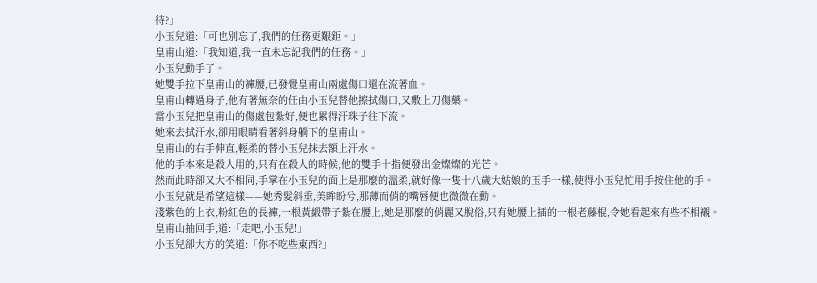待?」
小玉兒道:「可也別忘了,我們的任務更艱鉅。」
皇甫山道:「我知道,我一直未忘記我們的任務。」
小玉兒動手了。
她雙手拉下皇甫山的褲腰,已發覺皇甫山兩處傷口還在流著血。
皇甫山轉過身子,他有著無奈的任由小玉兒替他擦拭傷口,又敷上刀傷藥。
當小玉兒把皇甫山的傷處包紮好,便也累得汗珠子往下流。
她來去拭汗水,卻用眼睛看著斜身躺下的皇甫山。
皇甫山的右手伸直,輕柔的替小玉兒抹去額上汗水。
他的手本來是殺人用的,只有在殺人的時候,他的雙手十指便發出金燦燦的光芒。
然而此時卻又大不相同,手掌在小玉兒的面上是那麼的溫柔,就好像一隻十八歲大姑娘的玉手一樣,使得小玉兒忙用手按住他的手。
小玉兒就是希望這樣——她秀髮斜垂,美眸盼兮,那薄而俏的嘴唇便也微微在動。
淺紫色的上衣,粉紅色的長褲,一根黃緞帶子紮在腰上,她是那麼的俏麗又脫俗,只有她腰上插的一根老藤棍,令她看起來有些不相襯。
皇甫山抽回手,道:「走吧,小玉兒!」
小玉兒卻大方的笑道:「你不吃些東西?」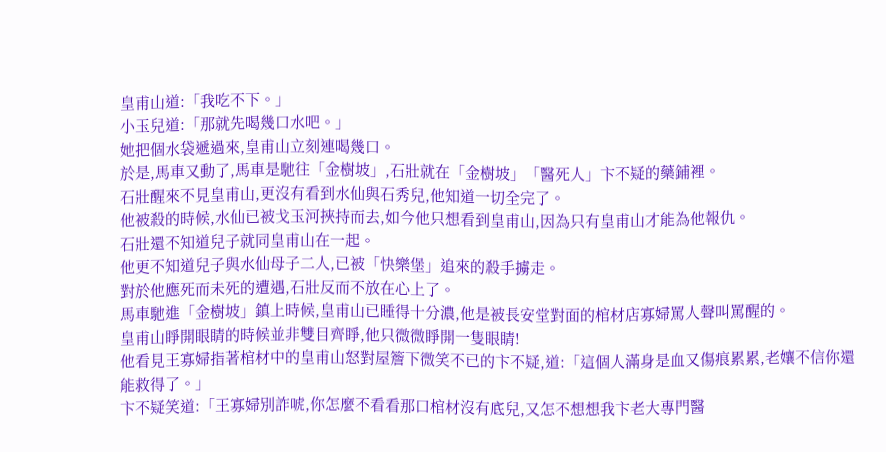皇甫山道:「我吃不下。」
小玉兒道:「那就先喝幾口水吧。」
她把個水袋遞過來,皇甫山立刻連喝幾口。
於是,馬車又動了,馬車是馳往「金樹坡」,石壯就在「金樹坡」「醫死人」卞不疑的藥鋪裡。
石壯醒來不見皇甫山,更沒有看到水仙與石秀兒,他知道一切全完了。
他被殺的時候,水仙已被戈玉河挾持而去,如今他只想看到皇甫山,因為只有皇甫山才能為他報仇。
石壯還不知道兒子就同皇甫山在一起。
他更不知道兒子與水仙母子二人,已被「快樂堡」追來的殺手擄走。
對於他應死而未死的遭遇,石壯反而不放在心上了。
馬車馳進「金樹坡」鎮上時候,皇甫山已睡得十分濃,他是被長安堂對面的棺材店寡婦罵人聲叫罵醒的。
皇甫山睜開眼睛的時候並非雙目齊睜,他只微微睜開一隻眼睛!
他看見王寡婦指著棺材中的皇甫山怒對屋簷下微笑不已的卞不疑,道:「這個人滿身是血又傷痕累累,老孃不信你還能救得了。」
卞不疑笑道:「王寡婦別詐唬,你怎麼不看看那口棺材沒有底兒,又怎不想想我卞老大專門醫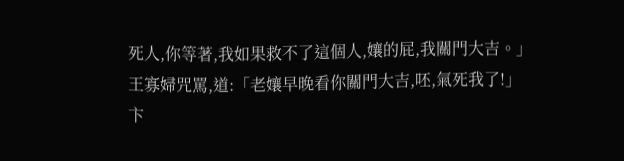死人,你等著,我如果救不了這個人,孃的屁,我關門大吉。」
王寡婦咒罵,道:「老孃早晚看你關門大吉,呸,氣死我了!」
卞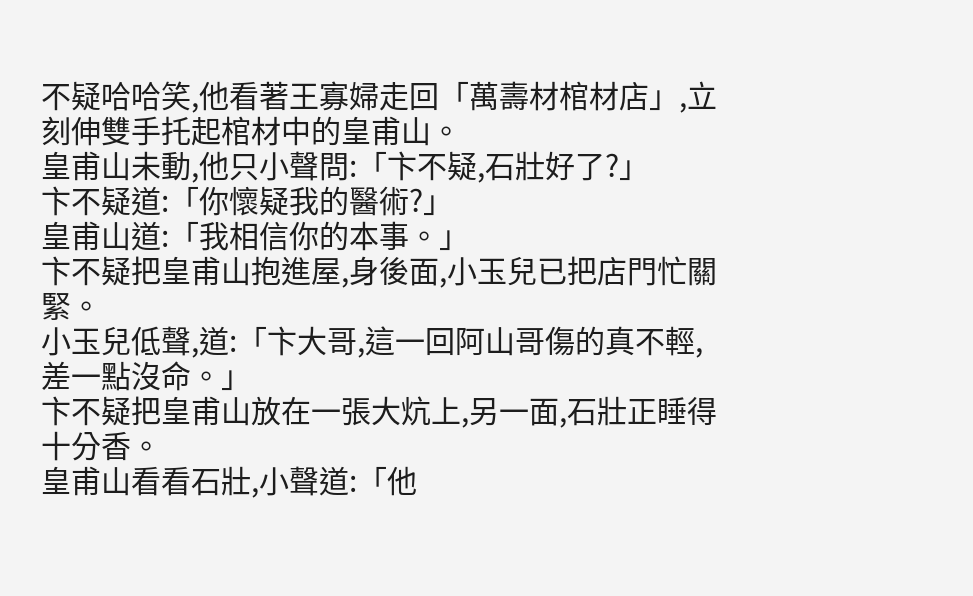不疑哈哈笑,他看著王寡婦走回「萬壽材棺材店」,立刻伸雙手托起棺材中的皇甫山。
皇甫山未動,他只小聲問:「卞不疑,石壯好了?」
卞不疑道:「你懷疑我的醫術?」
皇甫山道:「我相信你的本事。」
卞不疑把皇甫山抱進屋,身後面,小玉兒已把店門忙關緊。
小玉兒低聲,道:「卞大哥,這一回阿山哥傷的真不輕,差一點沒命。」
卞不疑把皇甫山放在一張大炕上,另一面,石壯正睡得十分香。
皇甫山看看石壯,小聲道:「他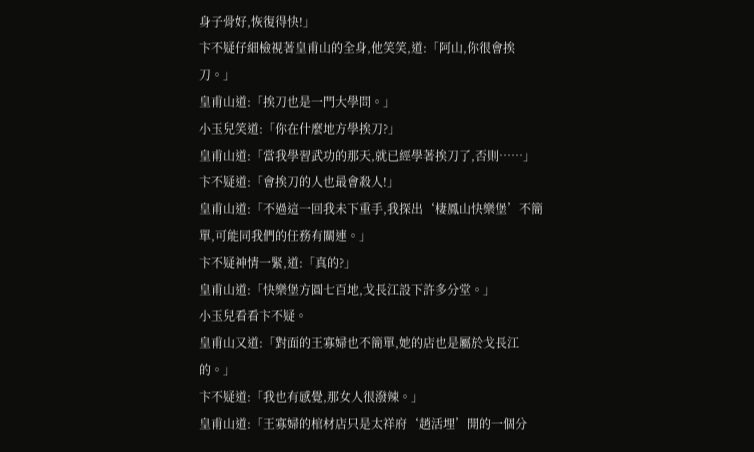身子骨好,恢復得快!」
卞不疑仔細檢視著皇甫山的全身,他笑笑,道:「阿山,你很會挨刀。」
皇甫山道:「挨刀也是一門大學問。」
小玉兒笑道:「你在什麼地方學挨刀?」
皇甫山道:「當我學習武功的那天,就已經學著挨刀了,否則……」
卞不疑道:「會挨刀的人也最會殺人!」
皇甫山道:「不過這一回我未下重手,我探出‘棲鳳山快樂堡’不簡單,可能同我們的任務有關連。」
卞不疑神情一緊,道:「真的?」
皇甫山道:「快樂堡方圓七百地,戈長江設下許多分堂。」
小玉兒看看卞不疑。
皇甫山又道:「對面的王寡婦也不簡單,她的店也是屬於戈長江的。」
卞不疑道:「我也有感覺,那女人很潑辣。」
皇甫山道:「王寡婦的棺材店只是太祥府‘趙活埋’開的一個分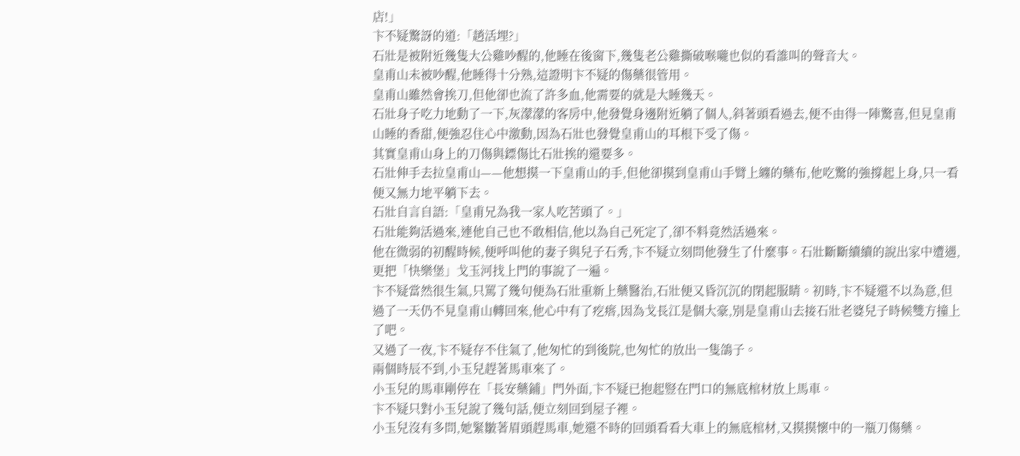店!」
卞不疑驚訝的道:「趙活埋?」
石壯是被附近幾隻大公雞吵醒的,他睡在後窗下,幾隻老公雞撕破喉嚨也似的看誰叫的聲音大。
皇甫山未被吵醒,他睡得十分熟,這證明卞不疑的傷藥很管用。
皇甫山雖然會挨刀,但他卻也流了許多血,他需要的就是大睡幾天。
石壯身子吃力地動了一下,灰濛濛的客房中,他發覺身邊附近躺了個人,斜著頭看過去,便不由得一陣驚喜,但見皇甫山睡的香甜,便強忍住心中激動,因為石壯也發覺皇甫山的耳根下受了傷。
其實皇甫山身上的刀傷與鏢傷比石壯挨的還要多。
石壯伸手去拉皇甫山——他想摸一下皇甫山的手,但他卻摸到皇甫山手臂上纏的藥布,他吃驚的強撐起上身,只一看便又無力地平躺下去。
石壯自言自語:「皇甫兄為我一家人吃苦頭了。」
石壯能夠活過來,連他自己也不敢相信,他以為自己死定了,卻不料竟然活過來。
他在微弱的初醒時候,便呼叫他的妻子與兒子石秀,卞不疑立刻問他發生了什麼事。石壯斷斷續續的說出家中遭遇,更把「快樂堡」戈玉河找上門的事說了一遍。
卞不疑當然很生氣,只罵了幾句便為石壯重新上藥醫治,石壯便又昏沉沉的閉起服睛。初時,卞不疑還不以為意,但過了一天仍不見皇甫山轉回來,他心中有了疙瘩,因為戈長江是個大豪,別是皇甫山去接石壯老婆兒子時候雙方撞上了吧。
又過了一夜,卞不疑存不住氣了,他匆忙的到後院,也匆忙的放出一隻鴿子。
兩個時辰不到,小玉兒趕著馬車來了。
小玉兒的馬車剛停在「長安藥鋪」門外面,卞不疑已抱起豎在門口的無底棺材放上馬車。
卞不疑只對小玉兒說了幾句話,便立刻回到屋子裡。
小玉兒沒有多問,她緊皺著眉頭趕馬車,她還不時的回頭看看大車上的無底棺材,又摸摸懷中的一瓶刀傷藥。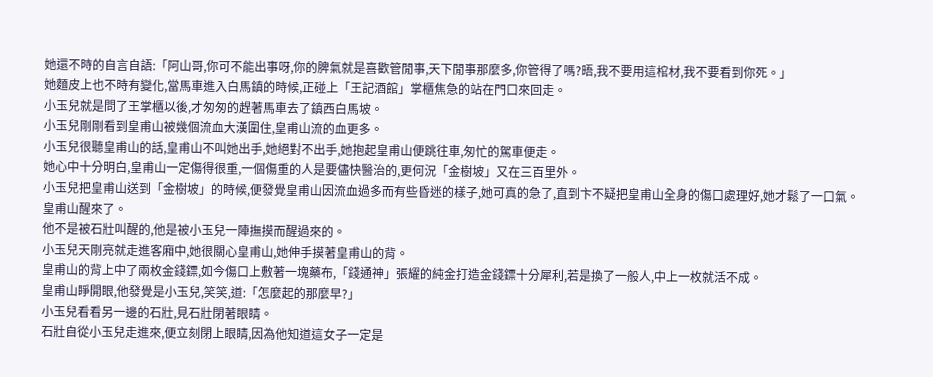她還不時的自言自語:「阿山哥,你可不能出事呀,你的脾氣就是喜歡管閒事,天下閒事那麼多,你管得了嗎?晤,我不要用這棺材,我不要看到你死。」
她麵皮上也不時有變化,當馬車進入白馬鎮的時候,正碰上「王記酒館」掌櫃焦急的站在門口來回走。
小玉兒就是問了王掌櫃以後,才匆匆的趕著馬車去了鎮西白馬坡。
小玉兒剛剛看到皇甫山被幾個流血大漢圍住,皇甫山流的血更多。
小玉兒很聽皇甫山的話,皇甫山不叫她出手,她絕對不出手,她抱起皇甫山便跳往車,匆忙的駕車便走。
她心中十分明白,皇甫山一定傷得很重,一個傷重的人是要儘快醫治的,更何況「金樹坡」又在三百里外。
小玉兒把皇甫山送到「金樹坡」的時候,便發覺皇甫山因流血過多而有些昏迷的樣子,她可真的急了,直到卞不疑把皇甫山全身的傷口處理好,她才鬆了一口氣。
皇甫山醒來了。
他不是被石壯叫醒的,他是被小玉兒一陣撫摸而醒過來的。
小玉兒天剛亮就走進客廂中,她很關心皇甫山,她伸手摸著皇甫山的背。
皇甫山的背上中了兩枚金錢鏢,如今傷口上敷著一塊藥布,「錢通神」張耀的純金打造金錢鏢十分犀利,若是換了一般人,中上一枚就活不成。
皇甫山睜開眼,他發覺是小玉兒,笑笑,道:「怎麼起的那麼早?」
小玉兒看看另一邊的石壯,見石壯閉著眼睛。
石壯自從小玉兒走進來,便立刻閉上眼睛,因為他知道這女子一定是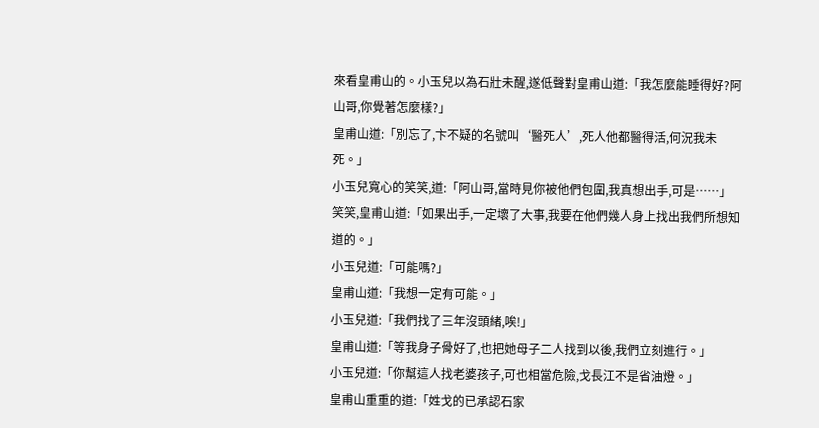來看皇甫山的。小玉兒以為石壯未醒,遂低聲對皇甫山道:「我怎麼能睡得好?阿山哥,你覺著怎麼樣?」
皇甫山道:「別忘了,卞不疑的名號叫‘醫死人’,死人他都醫得活,何況我未死。」
小玉兒寬心的笑笑,道:「阿山哥,當時見你被他們包圍,我真想出手,可是……」
笑笑,皇甫山道:「如果出手,一定壞了大事,我要在他們幾人身上找出我們所想知道的。」
小玉兒道:「可能嗎?」
皇甫山道:「我想一定有可能。」
小玉兒道:「我們找了三年沒頭緒,唉!」
皇甫山道:「等我身子骨好了,也把她母子二人找到以後,我們立刻進行。」
小玉兒道:「你幫這人找老婆孩子,可也相當危險,戈長江不是省油燈。」
皇甫山重重的道:「姓戈的已承認石家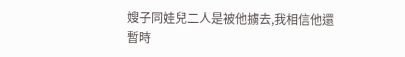嫂子同娃兒二人是被他擄去,我相信他還暫時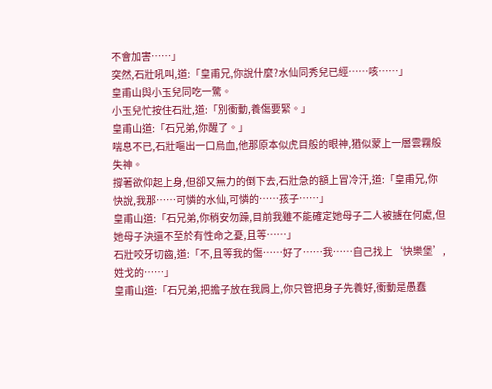不會加害……」
突然,石壯吼叫,道:「皇甫兄,你說什麼?水仙同秀兒已經……咳……」
皇甫山與小玉兒同吃一驚。
小玉兒忙按住石壯,道:「別衝動,養傷要緊。」
皇甫山道:「石兄弟,你醒了。」
喘息不已,石壯嘔出一口烏血,他那原本似虎目般的眼神,猶似蒙上一層雲霧般失神。
撐著欲仰起上身,但卻又無力的倒下去,石壯急的額上冒冷汗,道:「皇甫兄,你快說,我那……可憐的水仙,可憐的……孩子……」
皇甫山道:「石兄弟,你稍安勿躁,目前我雖不能確定她母子二人被擄在何處,但她母子決還不至於有性命之憂,且等……」
石壯咬牙切齒,道:「不,且等我的傷……好了……我……自己找上‘快樂堡’,姓戈的……」
皇甫山道:「石兄弟,把擔子放在我肩上,你只管把身子先養好,衝動是愚蠢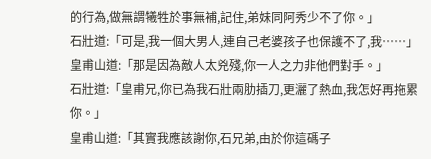的行為,做無謂犧牲於事無補,記住,弟妹同阿秀少不了你。」
石壯道:「可是,我一個大男人,連自己老婆孩子也保護不了,我……」
皇甫山道:「那是因為敵人太兇殘,你一人之力非他們對手。」
石壯道:「皇甫兄,你已為我石壯兩肋插刀,更灑了熱血,我怎好再拖累你。」
皇甫山道:「其實我應該謝你,石兄弟,由於你這碼子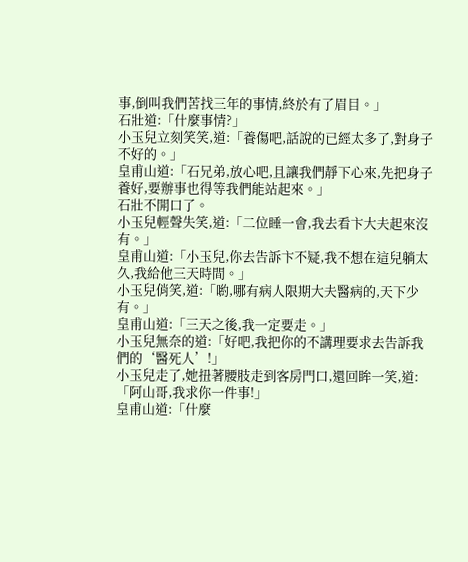事,倒叫我們苦找三年的事情,終於有了眉目。」
石壯道:「什麼事情?」
小玉兒立刻笑笑,道:「養傷吧,話說的已經太多了,對身子不好的。」
皇甫山道:「石兄弟,放心吧,且讓我們靜下心來,先把身子養好,要辦事也得等我們能站起來。」
石壯不開口了。
小玉兒輕聲失笑,道:「二位睡一會,我去看卞大夫起來沒有。」
皇甫山道:「小玉兒,你去告訴卞不疑,我不想在這兒躺太久,我給他三天時間。」
小玉兒俏笑,道:「喲,哪有病人限期大夫醫病的,天下少有。」
皇甫山道:「三天之後,我一定要走。」
小玉兒無奈的道:「好吧,我把你的不講理要求去告訴我們的‘醫死人’!」
小玉兒走了,她扭著腰肢走到客房門口,還回眸一笑,道:「阿山哥,我求你一件事!」
皇甫山道:「什麼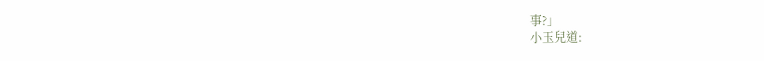事?」
小玉兒道: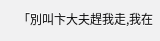「別叫卞大夫趕我走,我在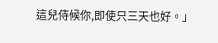這兒侍候你,即使只三天也好。」